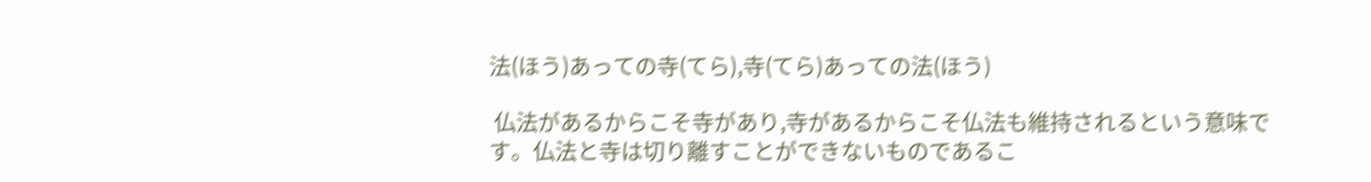法(ほう)あっての寺(てら),寺(てら)あっての法(ほう)

 仏法があるからこそ寺があり,寺があるからこそ仏法も維持されるという意味です。仏法と寺は切り離すことができないものであるこ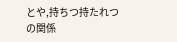とや,持ちつ持たれつの関係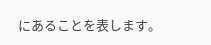にあることを表します。